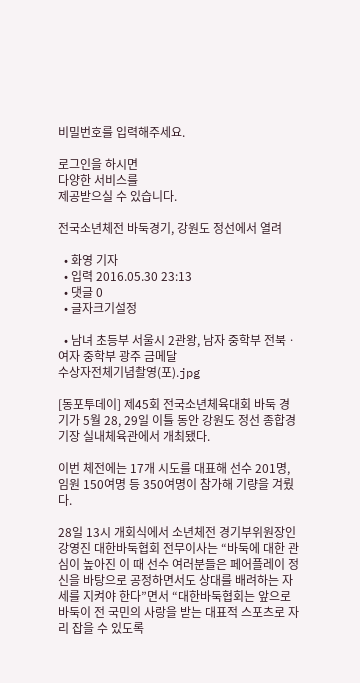비밀번호를 입력해주세요.

로그인을 하시면
다양한 서비스를
제공받으실 수 있습니다.

전국소년체전 바둑경기, 강원도 정선에서 열려

  • 화영 기자
  • 입력 2016.05.30 23:13
  • 댓글 0
  • 글자크기설정

  • 남녀 초등부 서울시 2관왕, 남자 중학부 전북ㆍ여자 중학부 광주 금메달
수상자전체기념촬영(포).jpg

[동포투데이] 제45회 전국소년체육대회 바둑 경기가 5월 28, 29일 이틀 동안 강원도 정선 종합경기장 실내체육관에서 개최됐다.

이번 체전에는 17개 시도를 대표해 선수 201명, 임원 150여명 등 350여명이 참가해 기량을 겨뤘다.

28일 13시 개회식에서 소년체전 경기부위원장인 강영진 대한바둑협회 전무이사는 “바둑에 대한 관심이 높아진 이 때 선수 여러분들은 페어플레이 정신을 바탕으로 공정하면서도 상대를 배려하는 자세를 지켜야 한다”면서 “대한바둑협회는 앞으로 바둑이 전 국민의 사랑을 받는 대표적 스포츠로 자리 잡을 수 있도록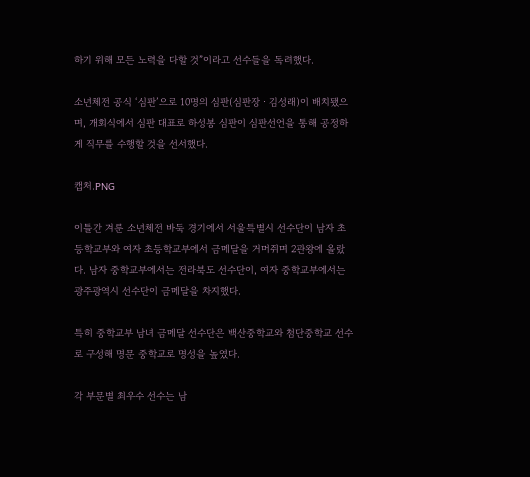하기 위해 모든 노력을 다할 것”이라고 선수들을 독려했다.

소년체전 공식 ‘심판’으로 10명의 심판(심판장ㆍ김성래)이 배치됐으며, 개회식에서 심판 대표로 하성봉 심판이 심판선언을 통해 공정하게 직무를 수행할 것을 선서했다.

캡처.PNG

이틀간 겨룬 소년체전 바둑 경기에서 서울특별시 선수단이 남자 초등학교부와 여자 초등학교부에서 금메달을 거머쥐며 2관왕에 올랐다. 남자 중학교부에서는 전라북도 선수단이, 여자 중학교부에서는 광주광역시 선수단이 금메달을 차지했다.

특히 중학교부 남녀 금메달 선수단은 백산중학교와 첨단중학교 선수로 구성해 명문 중학교로 명성을 높였다.

각 부문별 최우수 선수는 남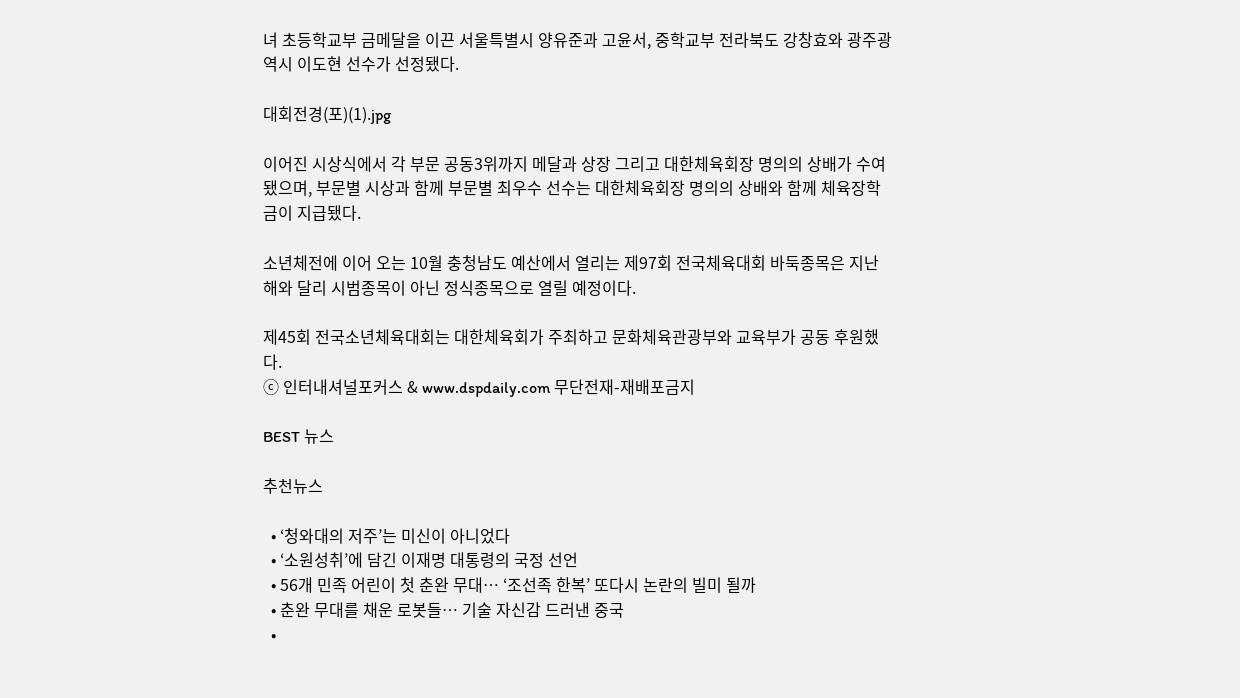녀 초등학교부 금메달을 이끈 서울특별시 양유준과 고윤서, 중학교부 전라북도 강창효와 광주광역시 이도현 선수가 선정됐다.

대회전경(포)(1).jpg

이어진 시상식에서 각 부문 공동3위까지 메달과 상장 그리고 대한체육회장 명의의 상배가 수여됐으며, 부문별 시상과 함께 부문별 최우수 선수는 대한체육회장 명의의 상배와 함께 체육장학금이 지급됐다.

소년체전에 이어 오는 10월 충청남도 예산에서 열리는 제97회 전국체육대회 바둑종목은 지난해와 달리 시범종목이 아닌 정식종목으로 열릴 예정이다.

제45회 전국소년체육대회는 대한체육회가 주최하고 문화체육관광부와 교육부가 공동 후원했다.
ⓒ 인터내셔널포커스 & www.dspdaily.com 무단전재-재배포금지

BEST 뉴스

추천뉴스

  • ‘청와대의 저주’는 미신이 아니었다
  • ‘소원성취’에 담긴 이재명 대통령의 국정 선언
  • 56개 민족 어린이 첫 춘완 무대… ‘조선족 한복’ 또다시 논란의 빌미 될까
  • 춘완 무대를 채운 로봇들… 기술 자신감 드러낸 중국
  •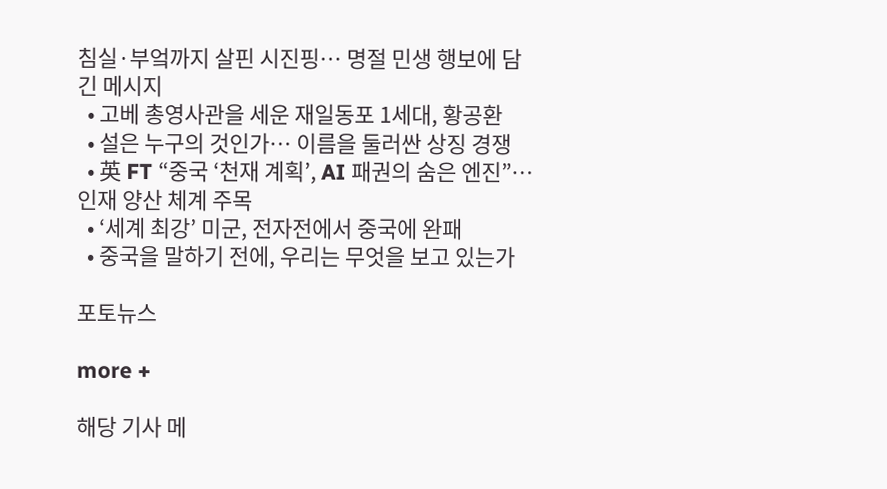침실·부엌까지 살핀 시진핑… 명절 민생 행보에 담긴 메시지
  • 고베 총영사관을 세운 재일동포 1세대, 황공환
  • 설은 누구의 것인가… 이름을 둘러싼 상징 경쟁
  • 英 FT “중국 ‘천재 계획’, AI 패권의 숨은 엔진”… 인재 양산 체계 주목
  • ‘세계 최강’ 미군, 전자전에서 중국에 완패
  • 중국을 말하기 전에, 우리는 무엇을 보고 있는가

포토뉴스

more +

해당 기사 메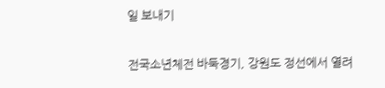일 보내기

전국소년체전 바둑경기, 강원도 정선에서 열려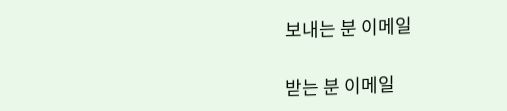보내는 분 이메일

받는 분 이메일